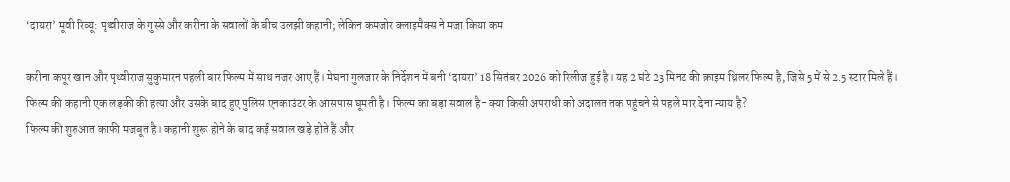‘दायरा’ मूवी रिव्यू: पृथ्वीराज के गुस्से और करीना के सवालों के बीच उलझी कहानी; लेकिन कमजोर क्लाइमैक्स ने मजा किया कम

करीना कपूर खान और पृथ्वीराज सुकुमारन पहली बार फिल्म में साथ नजर आए हैं। मेघना गुलजार के निर्देशन में बनी ‘दायरा’ 18 सितंबर 2026 को रिलीज हुई है। यह 2 घंटे 23 मिनट की क्राइम थ्रिलर फिल्म है, जिसे 5 में से 2.5 स्टार मिले हैं।
फिल्म की कहानी एक लड़की की हत्या और उसके बाद हुए पुलिस एनकाउंटर के आसपास घूमती है। फिल्म का बड़ा सवाल है- क्या किसी अपराधी को अदालत तक पहुंचने से पहले मार देना न्याय है?
फिल्म की शुरुआत काफी मजबूत है। कहानी शुरू होने के बाद कई सवाल खड़े होते हैं और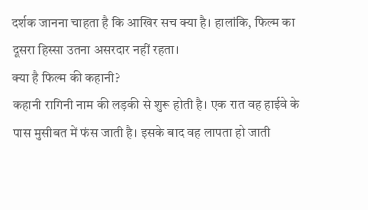दर्शक जानना चाहता है कि आखिर सच क्या है। हालांकि, फिल्म का दूसरा हिस्सा उतना असरदार नहीं रहता।
क्या है फिल्म की कहानी?
कहानी रागिनी नाम की लड़की से शुरू होती है। एक रात वह हाईवे के पास मुसीबत में फंस जाती है। इसके बाद वह लापता हो जाती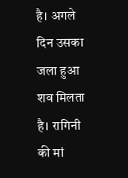है। अगले दिन उसका जला हुआ शव मिलता है। रागिनी की मां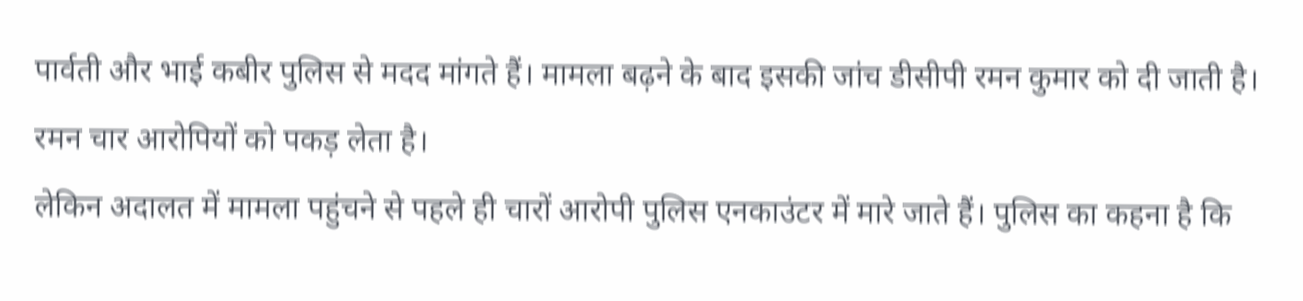पार्वती और भाई कबीर पुलिस से मदद मांगते हैं। मामला बढ़ने के बाद इसकी जांच डीसीपी रमन कुमार को दी जाती है। रमन चार आरोपियों को पकड़ लेता है।
लेकिन अदालत में मामला पहुंचने से पहले ही चारों आरोपी पुलिस एनकाउंटर में मारे जाते हैं। पुलिस का कहना है कि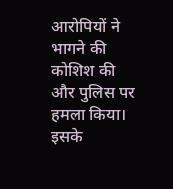आरोपियों ने भागने की कोशिश की और पुलिस पर हमला किया। इसके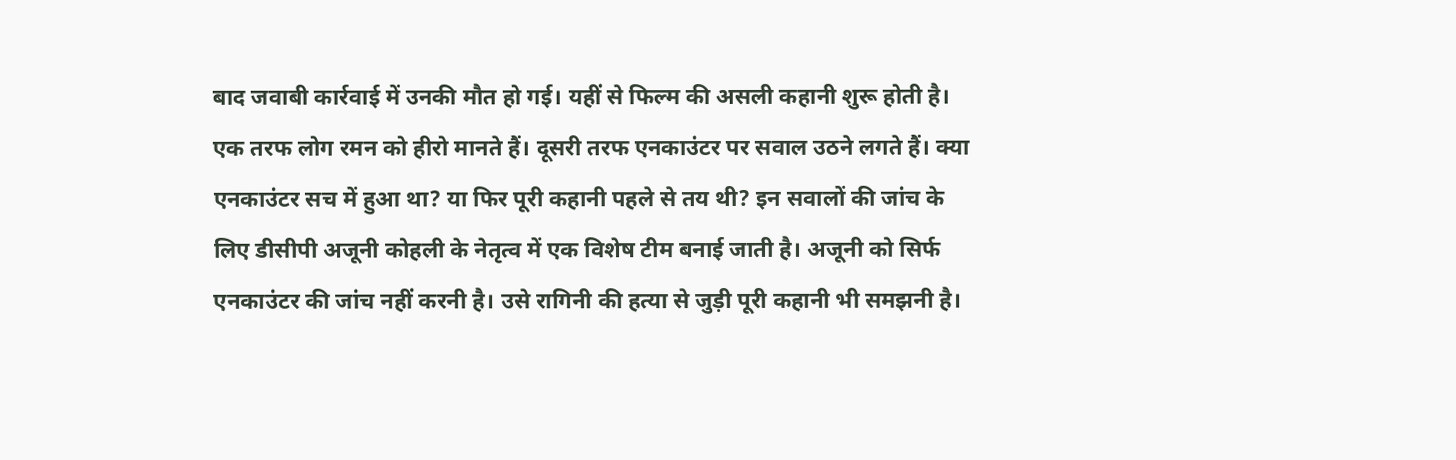बाद जवाबी कार्रवाई में उनकी मौत हो गई। यहीं से फिल्म की असली कहानी शुरू होती है।
एक तरफ लोग रमन को हीरो मानते हैं। दूसरी तरफ एनकाउंटर पर सवाल उठने लगते हैं। क्या एनकाउंटर सच में हुआ था? या फिर पूरी कहानी पहले से तय थी? इन सवालों की जांच के लिए डीसीपी अजूनी कोहली के नेतृत्व में एक विशेष टीम बनाई जाती है। अजूनी को सिर्फ एनकाउंटर की जांच नहीं करनी है। उसे रागिनी की हत्या से जुड़ी पूरी कहानी भी समझनी है।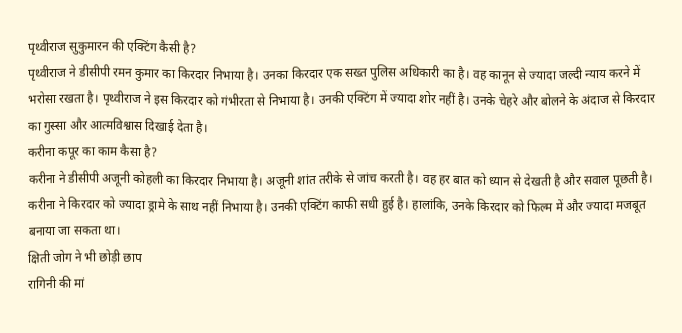पृथ्वीराज सुकुमारन की एक्टिंग कैसी है?
पृथ्वीराज ने डीसीपी रमन कुमार का किरदार निभाया है। उनका किरदार एक सख्त पुलिस अधिकारी का है। वह कानून से ज्यादा जल्दी न्याय करने में भरोसा रखता है। पृथ्वीराज ने इस किरदार को गंभीरता से निभाया है। उनकी एक्टिंग में ज्यादा शोर नहीं है। उनके चेहरे और बोलने के अंदाज से किरदार का गुस्सा और आत्मविश्वास दिखाई देता है।
करीना कपूर का काम कैसा है?
करीना ने डीसीपी अजूनी कोहली का किरदार निभाया है। अजूनी शांत तरीके से जांच करती है। वह हर बात को ध्यान से देखती है और सवाल पूछती है। करीना ने किरदार को ज्यादा ड्रामे के साथ नहीं निभाया है। उनकी एक्टिंग काफी सधी हुई है। हालांकि, उनके किरदार को फिल्म में और ज्यादा मजबूत बनाया जा सकता था।
क्षिती जोग ने भी छोड़ी छाप
रागिनी की मां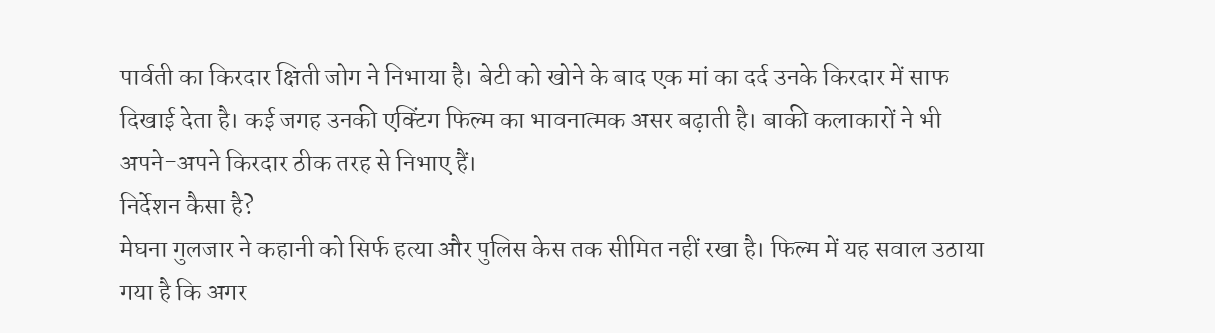पार्वती का किरदार क्षिती जोग ने निभाया है। बेटी को खोने के बाद एक मां का दर्द उनके किरदार में साफ दिखाई देता है। कई जगह उनकी एक्टिंग फिल्म का भावनात्मक असर बढ़ाती है। बाकी कलाकारों ने भी अपने-अपने किरदार ठीक तरह से निभाए हैं।
निर्देशन कैसा है?
मेघना गुलजार ने कहानी को सिर्फ हत्या और पुलिस केस तक सीमित नहीं रखा है। फिल्म में यह सवाल उठाया गया है कि अगर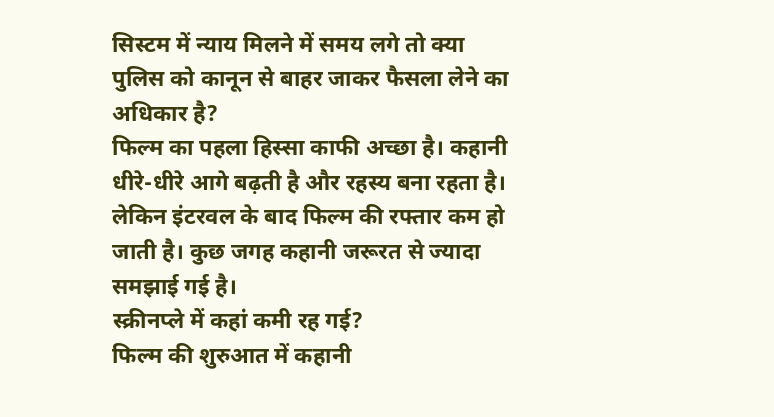सिस्टम में न्याय मिलने में समय लगे तो क्या पुलिस को कानून से बाहर जाकर फैसला लेने का अधिकार है?
फिल्म का पहला हिस्सा काफी अच्छा है। कहानी धीरे-धीरे आगे बढ़ती है और रहस्य बना रहता है। लेकिन इंटरवल के बाद फिल्म की रफ्तार कम हो जाती है। कुछ जगह कहानी जरूरत से ज्यादा समझाई गई है।
स्क्रीनप्ले में कहां कमी रह गई?
फिल्म की शुरुआत में कहानी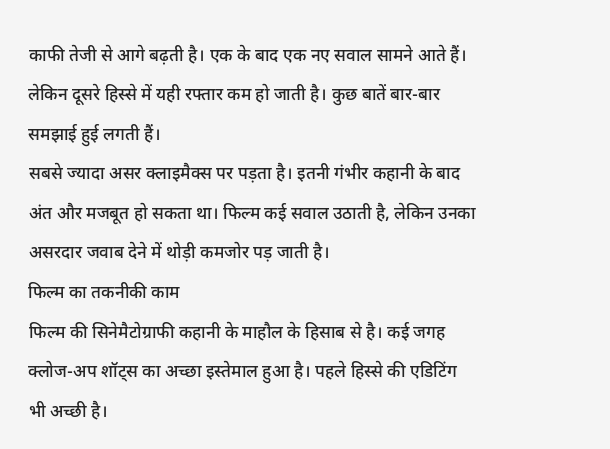काफी तेजी से आगे बढ़ती है। एक के बाद एक नए सवाल सामने आते हैं। लेकिन दूसरे हिस्से में यही रफ्तार कम हो जाती है। कुछ बातें बार-बार समझाई हुई लगती हैं।
सबसे ज्यादा असर क्लाइमैक्स पर पड़ता है। इतनी गंभीर कहानी के बाद अंत और मजबूत हो सकता था। फिल्म कई सवाल उठाती है, लेकिन उनका असरदार जवाब देने में थोड़ी कमजोर पड़ जाती है।
फिल्म का तकनीकी काम
फिल्म की सिनेमैटोग्राफी कहानी के माहौल के हिसाब से है। कई जगह क्लोज-अप शॉट्स का अच्छा इस्तेमाल हुआ है। पहले हिस्से की एडिटिंग भी अच्छी है।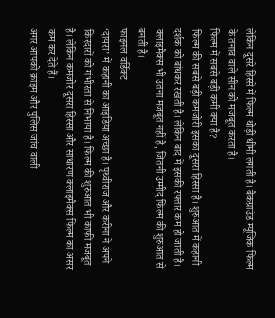लेकिन दूसरे हिस्से में फिल्म थोड़ी धीमी लगती है। बैकग्राउंड म्यूजिक फिल्म के तनाव वाले सीन को मजबूत करता है।
फिल्म में सबसे बड़ी कमी क्या है?
फिल्म की सबसे बड़ी कमजोरी इसका दूसरा हिस्सा है। शुरुआत में कहानी दर्शक को बांधकर रखती है। लेकिन बाद में इसकी रफ्तार कम हो जाती है। क्लाइमैक्स भी उतना मजबूत नहीं है, जितनी उम्मीद फिल्म की शुरुआत से बनती है।
फाइनल वर्डिक्ट
‘दायरा’ में कहानी का आइडिया अच्छा है। पृथ्वीराज और करीना ने अपने किरदारों को गंभीरता से निभाया है। फिल्म की शुरुआत भी काफी मजबूत है। लेकिन कमजोर दूसरा हिस्सा और साधारण क्लाइमैक्स फिल्म का असर कम कर देते हैं।
अगर आपको क्राइम और पुलिस जांच वाली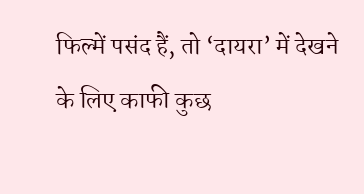फिल्में पसंद हैं, तो ‘दायरा’ में देखने के लिए काफी कुछ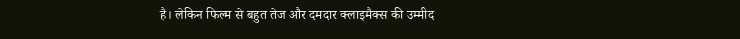है। लेकिन फिल्म से बहुत तेज और दमदार क्लाइमैक्स की उम्मीद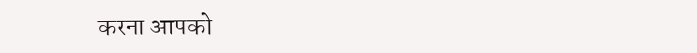करना आपको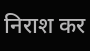निराश कर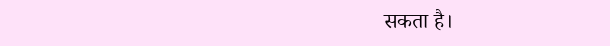सकता है।